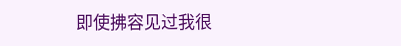即使拂容见过我很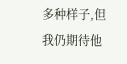多种样子,但我仍期待他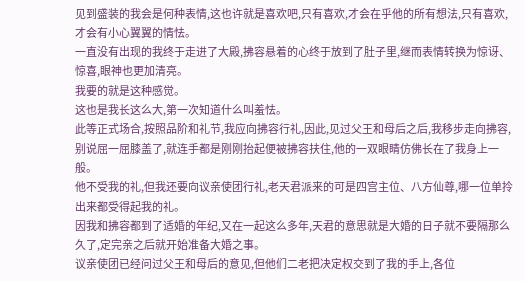见到盛装的我会是何种表情,这也许就是喜欢吧,只有喜欢,才会在乎他的所有想法,只有喜欢,才会有小心翼翼的情怯。
一直没有出现的我终于走进了大殿,拂容悬着的心终于放到了肚子里,继而表情转换为惊讶、惊喜,眼神也更加清亮。
我要的就是这种感觉。
这也是我长这么大,第一次知道什么叫羞怯。
此等正式场合,按照品阶和礼节,我应向拂容行礼,因此,见过父王和母后之后,我移步走向拂容,别说屈一屈膝盖了,就连手都是刚刚抬起便被拂容扶住,他的一双眼睛仿佛长在了我身上一般。
他不受我的礼,但我还要向议亲使团行礼,老天君派来的可是四宫主位、八方仙尊,哪一位单拎出来都受得起我的礼。
因我和拂容都到了适婚的年纪,又在一起这么多年,天君的意思就是大婚的日子就不要隔那么久了,定完亲之后就开始准备大婚之事。
议亲使团已经问过父王和母后的意见,但他们二老把决定权交到了我的手上,各位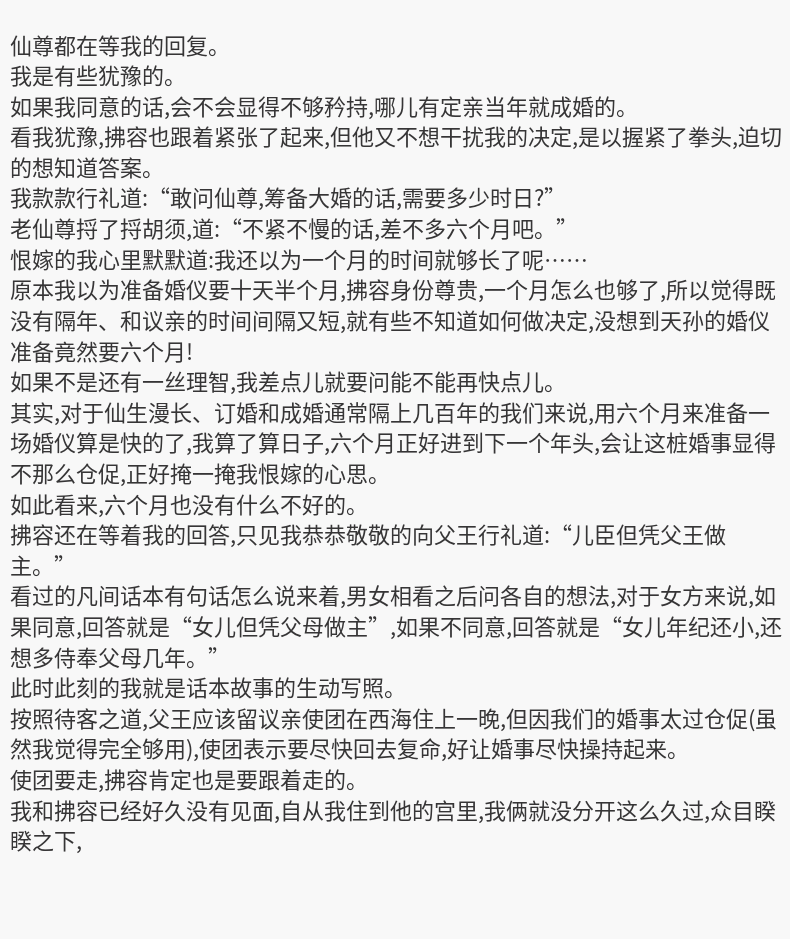仙尊都在等我的回复。
我是有些犹豫的。
如果我同意的话,会不会显得不够矜持,哪儿有定亲当年就成婚的。
看我犹豫,拂容也跟着紧张了起来,但他又不想干扰我的决定,是以握紧了拳头,迫切的想知道答案。
我款款行礼道:“敢问仙尊,筹备大婚的话,需要多少时日?”
老仙尊捋了捋胡须,道:“不紧不慢的话,差不多六个月吧。”
恨嫁的我心里默默道:我还以为一个月的时间就够长了呢……
原本我以为准备婚仪要十天半个月,拂容身份尊贵,一个月怎么也够了,所以觉得既没有隔年、和议亲的时间间隔又短,就有些不知道如何做决定,没想到天孙的婚仪准备竟然要六个月!
如果不是还有一丝理智,我差点儿就要问能不能再快点儿。
其实,对于仙生漫长、订婚和成婚通常隔上几百年的我们来说,用六个月来准备一场婚仪算是快的了,我算了算日子,六个月正好进到下一个年头,会让这桩婚事显得不那么仓促,正好掩一掩我恨嫁的心思。
如此看来,六个月也没有什么不好的。
拂容还在等着我的回答,只见我恭恭敬敬的向父王行礼道:“儿臣但凭父王做主。”
看过的凡间话本有句话怎么说来着,男女相看之后问各自的想法,对于女方来说,如果同意,回答就是“女儿但凭父母做主”,如果不同意,回答就是“女儿年纪还小,还想多侍奉父母几年。”
此时此刻的我就是话本故事的生动写照。
按照待客之道,父王应该留议亲使团在西海住上一晚,但因我们的婚事太过仓促(虽然我觉得完全够用),使团表示要尽快回去复命,好让婚事尽快操持起来。
使团要走,拂容肯定也是要跟着走的。
我和拂容已经好久没有见面,自从我住到他的宫里,我俩就没分开这么久过,众目睽睽之下,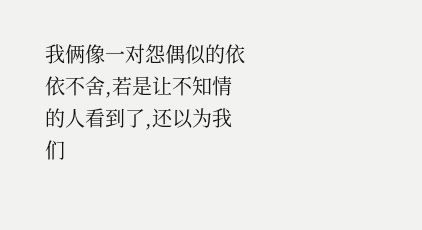我俩像一对怨偶似的依依不舍,若是让不知情的人看到了,还以为我们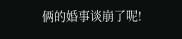俩的婚事谈崩了呢!